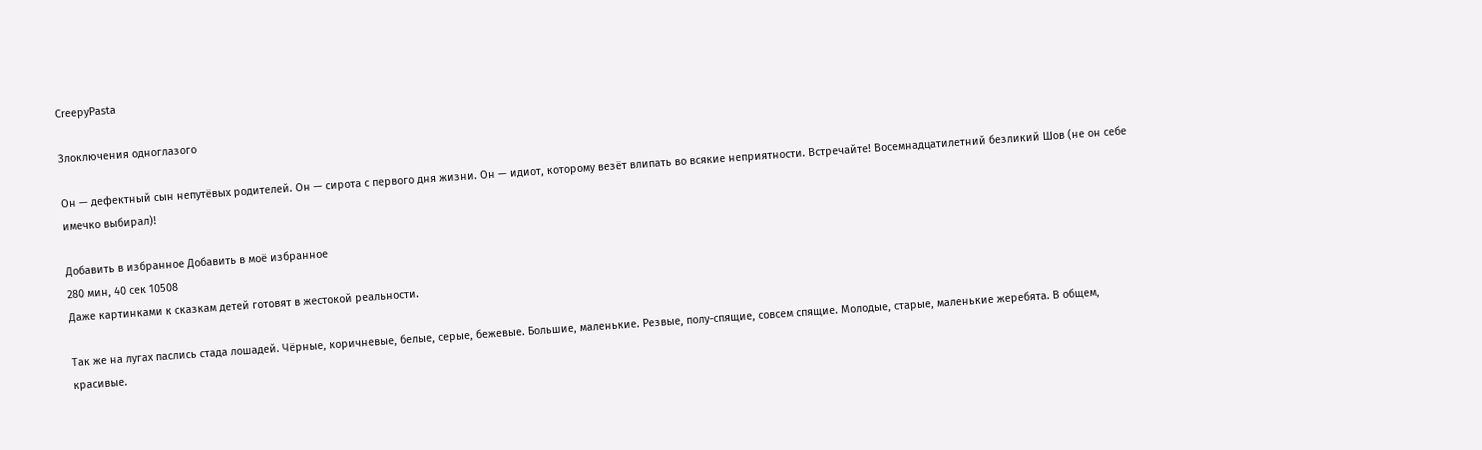CreepyPasta

Злоключения одноглазого

Он — дефектный сын непутёвых родителей. Он — сирота с первого дня жизни. Он — идиот, которому везёт влипать во всякие неприятности. Встречайте! Восемнадцатилетний безликий Шов (не он себе имечко выбирал)!

Добавить в избранное Добавить в моё избранное
280 мин, 40 сек 10508
Даже картинками к сказкам детей готовят в жестокой реальности.

Так же на лугах паслись стада лошадей. Чёрные, коричневые, белые, серые, бежевые. Большие, маленькие. Резвые, полу-спящие, совсем спящие. Молодые, старые, маленькие жеребята. В общем, красивые.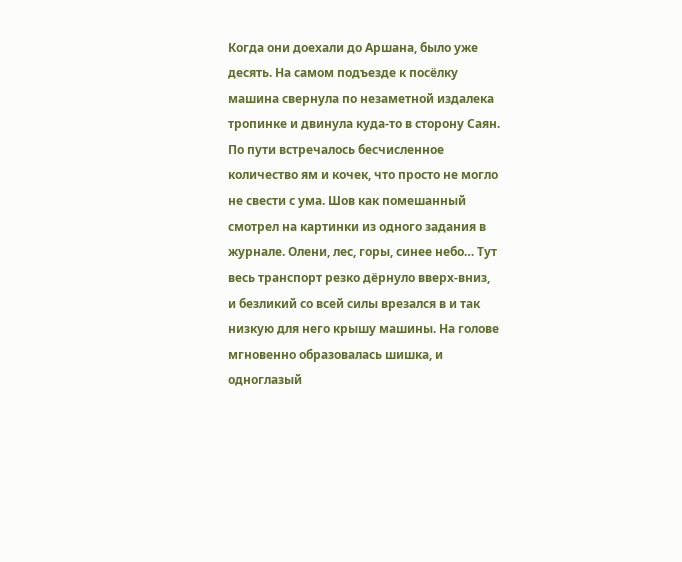Когда они доехали до Аршана, было уже десять. На самом подъезде к посёлку машина свернула по незаметной издалека тропинке и двинула куда-то в сторону Саян. По пути встречалось бесчисленное количество ям и кочек, что просто не могло не свести с ума. Шов как помешанный смотрел на картинки из одного задания в журнале. Олени, лес, горы, синее небо… Тут весь транспорт резко дёрнуло вверх-вниз, и безликий со всей силы врезался в и так низкую для него крышу машины. На голове мгновенно образовалась шишка, и одноглазый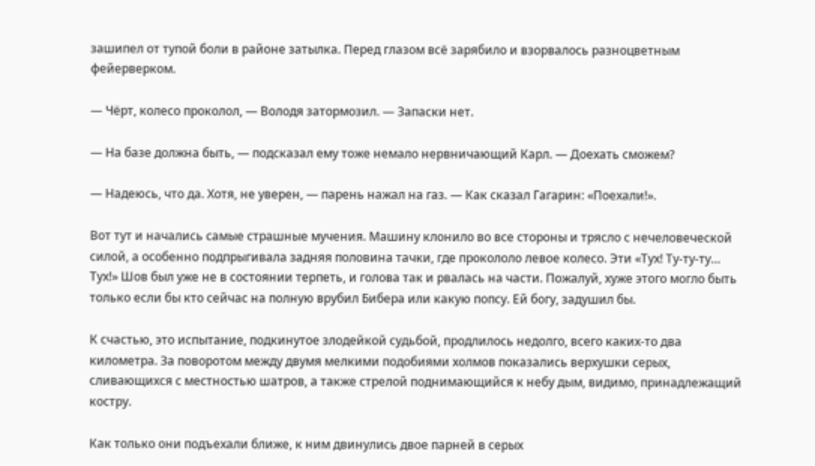зашипел от тупой боли в районе затылка. Перед глазом всё зарябило и взорвалось разноцветным фейерверком.

— Чёрт, колесо проколол, — Володя затормозил. — Запаски нет.

— На базе должна быть, — подсказал ему тоже немало нервничающий Карл. — Доехать сможем?

— Надеюсь, что да. Хотя, не уверен, — парень нажал на газ. — Как сказал Гагарин: «Поехали!».

Вот тут и начались самые страшные мучения. Машину клонило во все стороны и трясло с нечеловеческой силой, а особенно подпрыгивала задняя половина тачки, где прокололо левое колесо. Эти «Тух! Ту-ту-ту… Тух!» Шов был уже не в состоянии терпеть, и голова так и рвалась на части. Пожалуй, хуже этого могло быть только если бы кто сейчас на полную врубил Бибера или какую попсу. Ей богу, задушил бы.

К счастью, это испытание, подкинутое злодейкой судьбой, продлилось недолго, всего каких-то два километра. За поворотом между двумя мелкими подобиями холмов показались верхушки серых, сливающихся с местностью шатров, а также стрелой поднимающийся к небу дым, видимо, принадлежащий костру.

Как только они подъехали ближе, к ним двинулись двое парней в серых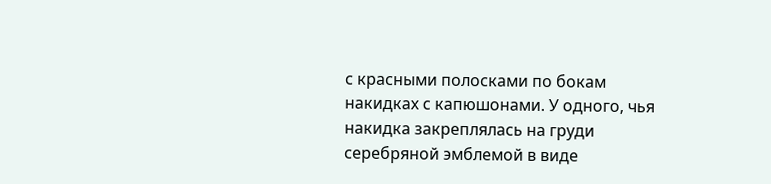с красными полосками по бокам накидках с капюшонами. У одного, чья накидка закреплялась на груди серебряной эмблемой в виде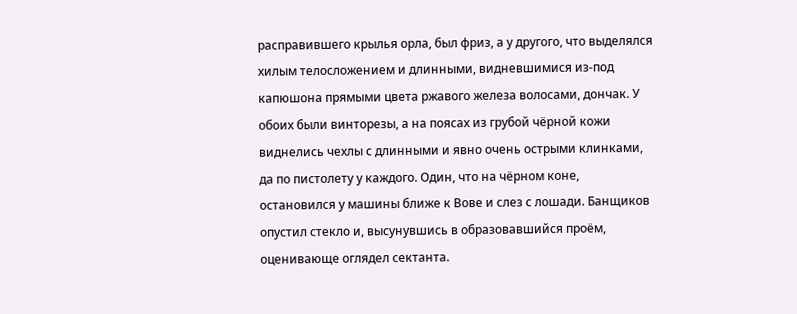расправившего крылья орла, был фриз, а у другого, что выделялся хилым телосложением и длинными, видневшимися из-под капюшона прямыми цвета ржавого железа волосами, дончак. У обоих были винторезы, а на поясах из грубой чёрной кожи виднелись чехлы с длинными и явно очень острыми клинками, да по пистолету у каждого. Один, что на чёрном коне, остановился у машины ближе к Вове и слез с лошади. Банщиков опустил стекло и, высунувшись в образовавшийся проём, оценивающе оглядел сектанта.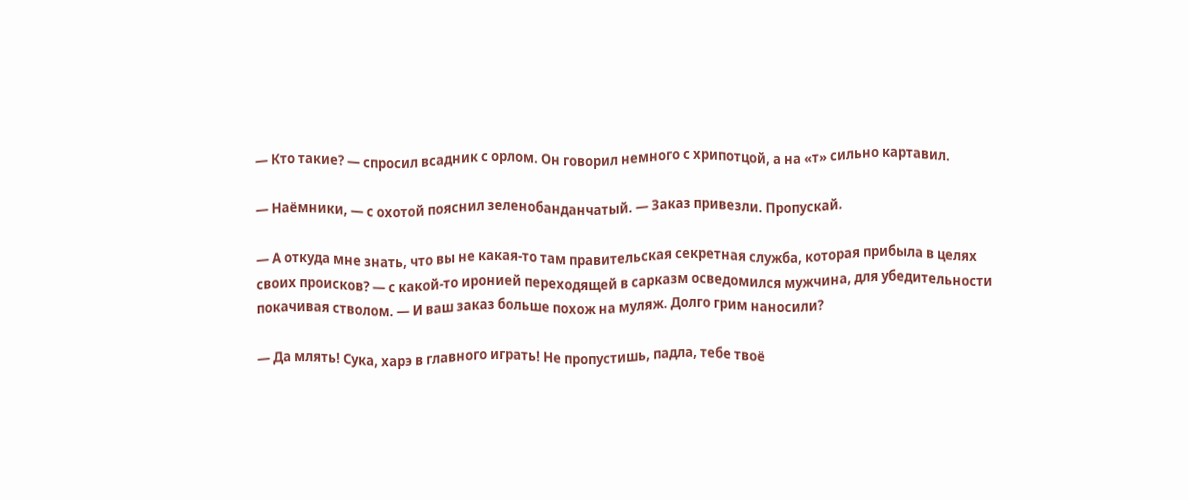— Кто такие? — спросил всадник с орлом. Он говорил немного с хрипотцой, а на «т» сильно картавил.

— Наёмники, — с охотой пояснил зеленобанданчатый. — Заказ привезли. Пропускай.

— А откуда мне знать, что вы не какая-то там правительская секретная служба, которая прибыла в целях своих происков? — с какой-то иронией переходящей в сарказм осведомился мужчина, для убедительности покачивая стволом. — И ваш заказ больше похож на муляж. Долго грим наносили?

— Да млять! Сука, харэ в главного играть! Не пропустишь, падла, тебе твоё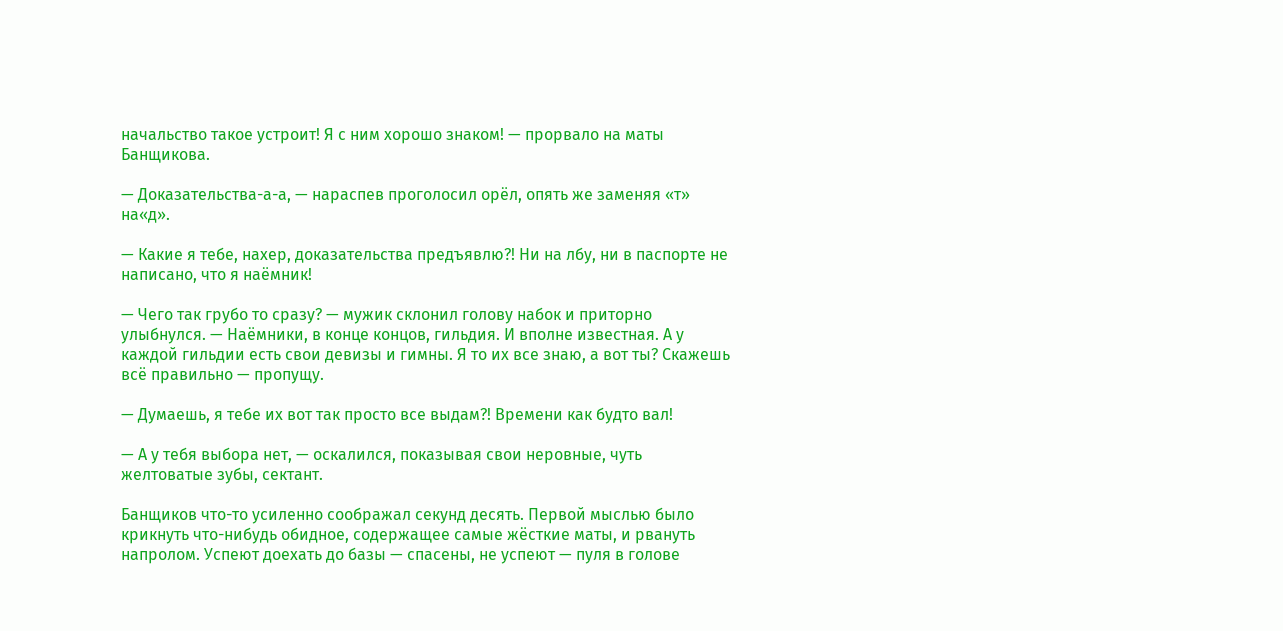начальство такое устроит! Я с ним хорошо знаком! — прорвало на маты Банщикова.

— Доказательства-а-а, — нараспев проголосил орёл, опять же заменяя «т» на«д».

— Какие я тебе, нахер, доказательства предъявлю?! Ни на лбу, ни в паспорте не написано, что я наёмник!

— Чего так грубо то сразу? — мужик склонил голову набок и приторно улыбнулся. — Наёмники, в конце концов, гильдия. И вполне известная. А у каждой гильдии есть свои девизы и гимны. Я то их все знаю, а вот ты? Скажешь всё правильно — пропущу.

— Думаешь, я тебе их вот так просто все выдам?! Времени как будто вал!

— А у тебя выбора нет, — оскалился, показывая свои неровные, чуть желтоватые зубы, сектант.

Банщиков что-то усиленно соображал секунд десять. Первой мыслью было крикнуть что-нибудь обидное, содержащее самые жёсткие маты, и рвануть напролом. Успеют доехать до базы — спасены, не успеют — пуля в голове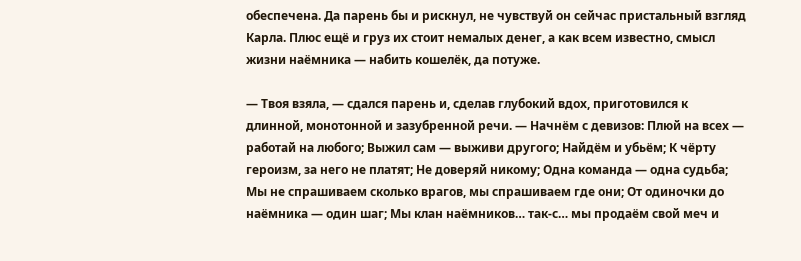обеспечена. Да парень бы и рискнул, не чувствуй он сейчас пристальный взгляд Карла. Плюс ещё и груз их стоит немалых денег, а как всем известно, смысл жизни наёмника — набить кошелёк, да потуже.

— Твоя взяла, — сдался парень и, сделав глубокий вдох, приготовился к длинной, монотонной и зазубренной речи. — Начнём с девизов: Плюй на всех — работай на любого; Выжил сам — выживи другого; Найдём и убьём; К чёрту героизм, за него не платят; Не доверяй никому; Одна команда — одна судьба; Мы не спрашиваем сколько врагов, мы спрашиваем где они; От одиночки до наёмника — один шаг; Мы клан наёмников… так-с… мы продаём свой меч и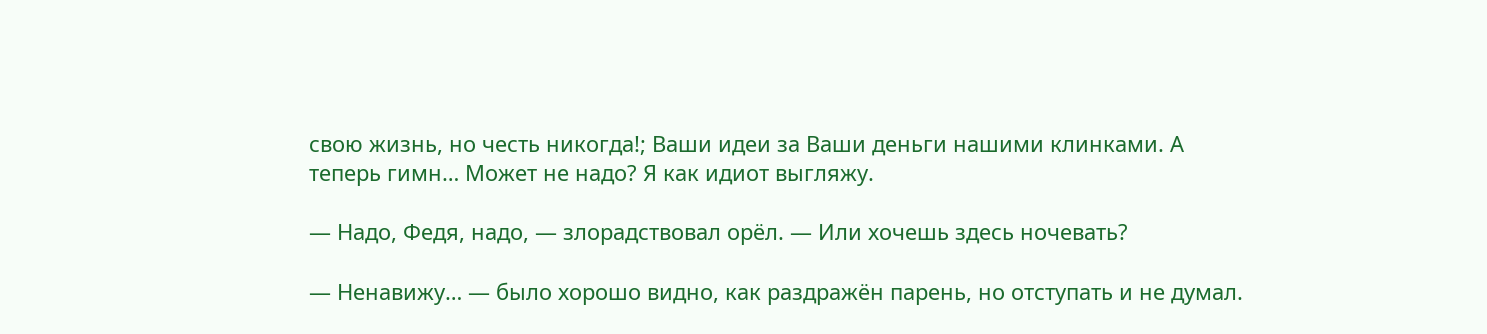свою жизнь, но честь никогда!; Ваши идеи за Ваши деньги нашими клинками. А теперь гимн… Может не надо? Я как идиот выгляжу.

— Надо, Федя, надо, — злорадствовал орёл. — Или хочешь здесь ночевать?

— Ненавижу… — было хорошо видно, как раздражён парень, но отступать и не думал.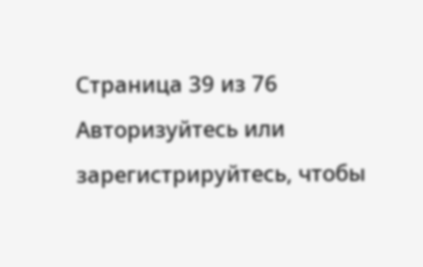Страница 39 из 76
Авторизуйтесь или зарегистрируйтесь, чтобы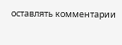оставлять комментарии